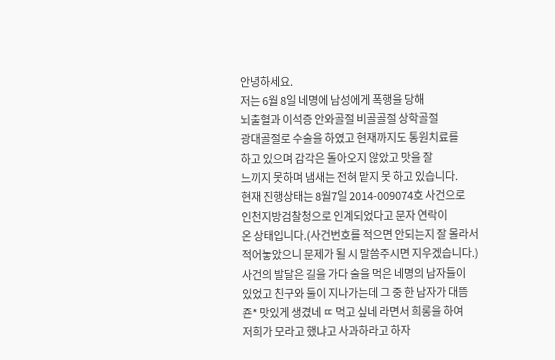안녕하세요.
저는 6월 8일 네명에 남성에게 폭행을 당해
뇌출혈과 이석증 안와골절 비골골절 상학골절
광대골절로 수술을 하였고 현재까지도 통원치료를
하고 있으며 감각은 돌아오지 않았고 맛을 잘
느끼지 못하며 냄새는 전혀 맡지 못 하고 있습니다.
현재 진행상태는 8월7일 2014-009074호 사건으로
인천지방검찰청으로 인계되었다고 문자 연락이
온 상태입니다.(사건번호를 적으면 안되는지 잘 몰라서
적어놓았으니 문제가 될 시 말씀주시면 지우겠습니다.)
사건의 발달은 길을 가다 술을 먹은 네명의 남자들이
있었고 친구와 둘이 지나가는데 그 중 한 남자가 대뜸
죤* 맛있게 생겼네 ㄸ 먹고 싶네 라면서 희롱을 하여
저희가 모라고 했냐고 사과하라고 하자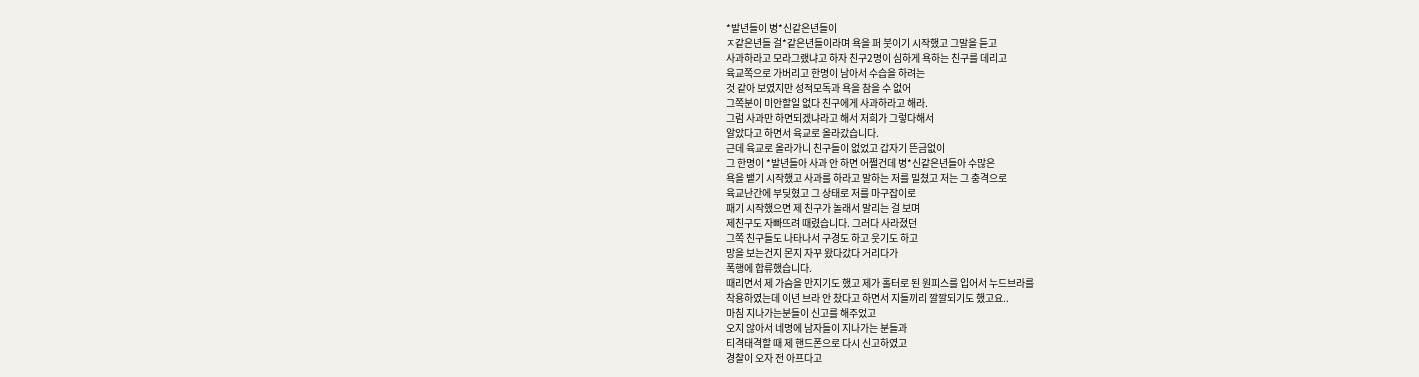*발년들이 병*신같은년들이
ㅈ같은년들 걸*같은년들이라며 욕을 퍼 붓이기 시작했고 그말을 듣고
사과하라고 모라그랬냐고 하자 친구2명이 심하게 욕하는 친구를 데리고
육교쪽으로 가버리고 한명이 남아서 수습을 하려는
것 같아 보였지만 성적모독과 욕을 참을 수 없어
그쪽분이 미안할일 없다 친구에게 사과하라고 해라.
그럼 사과만 하면되겠냐라고 해서 저희가 그렇다해서
알았다고 하면서 육교로 올라갔습니다.
근데 육교로 올라가니 친구들이 없었고 갑자기 뜬금없이
그 한명이 *발년들아 사과 안 하면 어쩔건데 병*신같은년들아 수많은
욕을 뱉기 시작했고 사과를 하라고 말하는 저를 밀쳤고 저는 그 충격으로
육교난간에 부딪혔고 그 상태로 저를 마구잡이로
패기 시작했으면 제 친구가 놀래서 말리는 걸 보며
제친구도 자빠뜨려 때렸습니다. 그러다 사라졌던
그쪽 친구들도 나타나서 구경도 하고 웃기도 하고
망을 보는건지 몬지 자꾸 왔다갔다 거리다가
폭행에 합류했습니다.
때리면서 제 가슴을 만지기도 했고 제가 홀터로 된 원피스를 입어서 누드브라를
착용하였는데 이년 브라 안 찼다고 하면서 지들끼리 깔깔되기도 했고요..
마침 지나가는분들이 신고를 해주었고
오지 않아서 네명에 남자들이 지나가는 분들과
티격태격할 때 제 핸드폰으로 다시 신고하였고
경찰이 오자 전 아프다고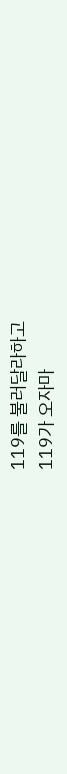119를 불러달라하고
119가 오자마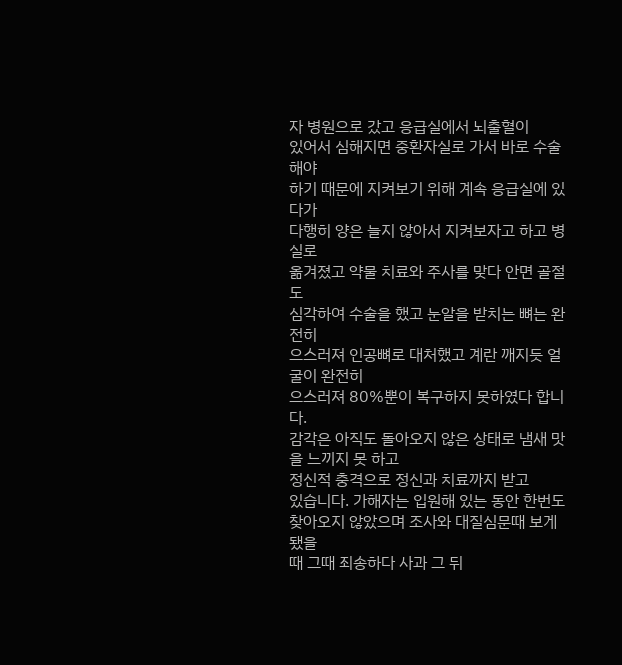자 병원으로 갔고 응급실에서 뇌출혈이
있어서 심해지면 중환자실로 가서 바로 수술해야
하기 때문에 지켜보기 위해 계속 응급실에 있다가
다행히 양은 늘지 않아서 지켜보자고 하고 병실로
옮겨졌고 약물 치료와 주사를 맞다 안면 골절도
심각하여 수술을 했고 눈알을 받치는 뼈는 완전히
으스러져 인공뼈로 대처했고 계란 깨지듯 얼굴이 완전히
으스러져 80%뿐이 복구하지 못하였다 합니다.
감각은 아직도 돌아오지 않은 상태로 냄새 맛을 느끼지 못 하고
정신적 충격으로 정신과 치료까지 받고
있습니다. 가해자는 입원해 있는 동안 한번도
찾아오지 않았으며 조사와 대질심문때 보게 됐을
때 그때 죄송하다 사과 그 뒤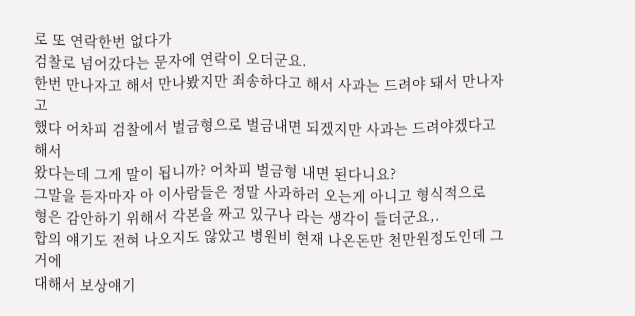로 또 연락한번 없다가
검찰로 넘어갔다는 문자에 연락이 오더군요.
한번 만나자고 해서 만나봤지만 죄송하다고 해서 사과는 드려야 돼서 만나자고
했다 어차피 검찰에서 벌금형으로 벌금내면 되겠지만 사과는 드려야겠다고 해서
왔다는데 그게 말이 됩니까? 어차피 벌금형 내면 된다니요?
그말을 듣자마자 아 이사람들은 정말 사과하러 오는게 아니고 형식적으로
형은 감안하기 위해서 각본을 짜고 있구나 라는 생각이 들더군요,.
합의 얘기도 전혀 나오지도 않았고 병원비 현재 나온돈만 천만원정도인데 그거에
대해서 보상얘기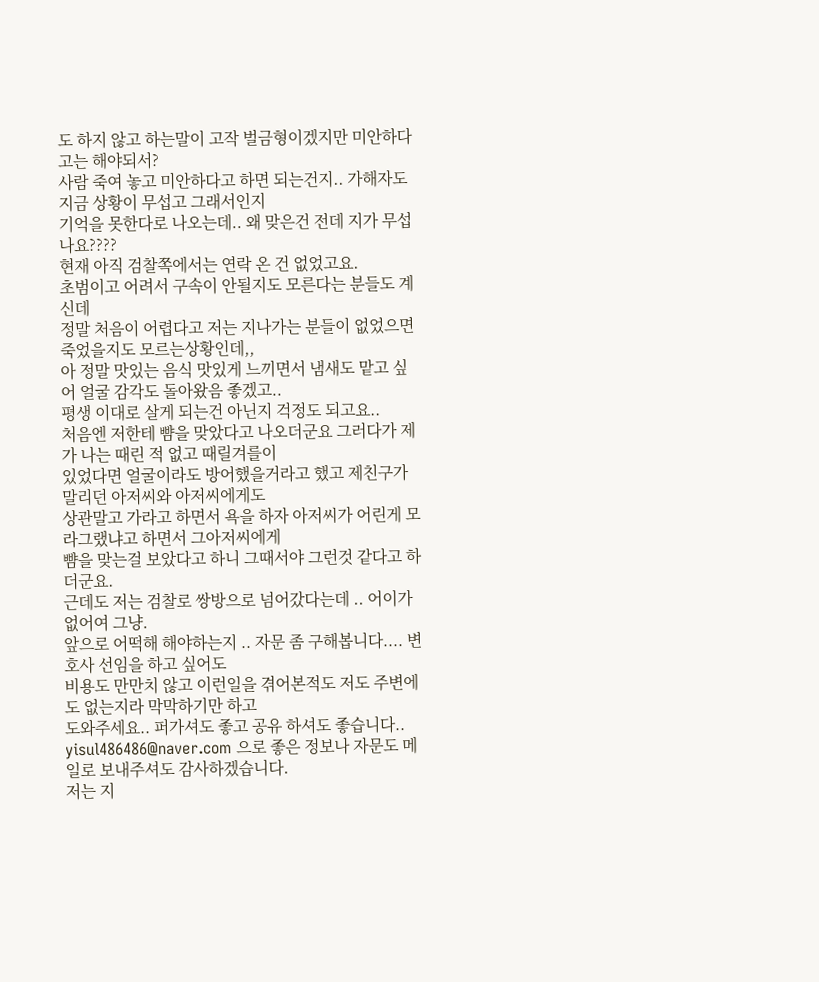도 하지 않고 하는말이 고작 벌금형이겠지만 미안하다고는 해야되서?
사람 죽여 놓고 미안하다고 하면 되는건지.. 가해자도 지금 상황이 무섭고 그래서인지
기억을 못한다로 나오는데.. 왜 맞은건 전데 지가 무섭나요????
현재 아직 검찰쪽에서는 연락 온 건 없었고요.
초범이고 어려서 구속이 안될지도 모른다는 분들도 계신데
정말 처음이 어렵다고 저는 지나가는 분들이 없었으면 죽었을지도 모르는상황인데,,
아 정말 맛있는 음식 맛있게 느끼면서 냄새도 맡고 싶어 얼굴 감각도 돌아왔음 좋겠고..
평생 이대로 살게 되는건 아닌지 걱정도 되고요..
처음엔 저한테 뺨을 맞았다고 나오더군요 그러다가 제가 나는 때린 적 없고 때릴겨를이
있었다면 얼굴이라도 방어했을거라고 했고 제친구가 말리던 아저씨와 아저씨에게도
상관말고 가라고 하면서 욕을 하자 아저씨가 어린게 모라그랬냐고 하면서 그아저씨에게
뺨을 맞는걸 보았다고 하니 그때서야 그런것 같다고 하더군요.
근데도 저는 검찰로 쌍방으로 넘어갔다는데 .. 어이가 없어여 그냥.
앞으로 어떡해 해야하는지 .. 자문 좀 구해봅니다.... 변호사 선임을 하고 싶어도
비용도 만만치 않고 이런일을 겪어본적도 저도 주변에도 없는지라 막막하기만 하고
도와주세요.. 퍼가셔도 좋고 공유 하셔도 좋습니다..
yisul486486@naver.com 으로 좋은 정보나 자문도 메일로 보내주셔도 감사하겠습니다.
저는 지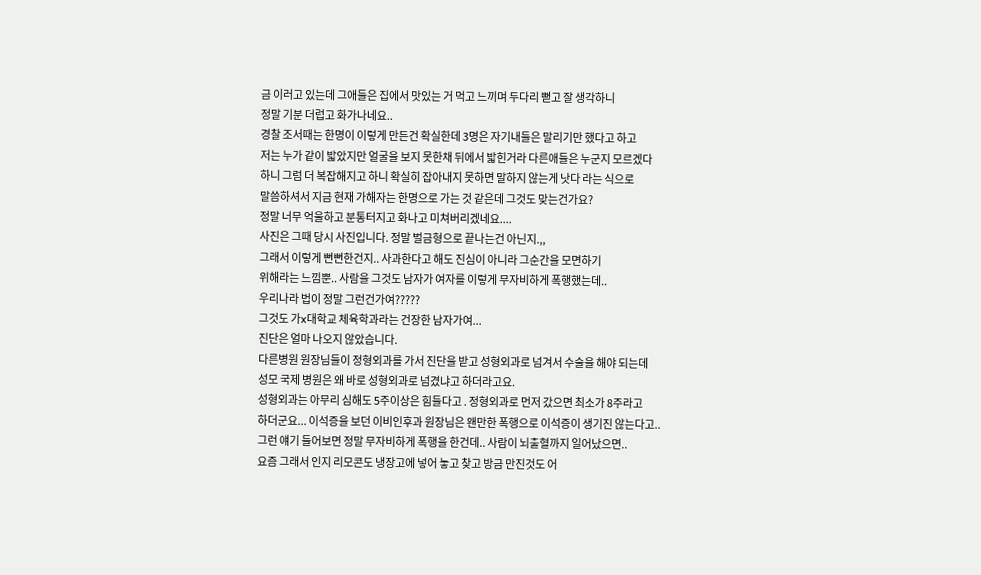금 이러고 있는데 그애들은 집에서 맛있는 거 먹고 느끼며 두다리 뻗고 잘 생각하니
정말 기분 더럽고 화가나네요..
경찰 조서때는 한명이 이렇게 만든건 확실한데 3명은 자기내들은 말리기만 했다고 하고
저는 누가 같이 밟았지만 얼굴을 보지 못한채 뒤에서 밟힌거라 다른애들은 누군지 모르겠다
하니 그럼 더 복잡해지고 하니 확실히 잡아내지 못하면 말하지 않는게 낫다 라는 식으로
말씀하셔서 지금 현재 가해자는 한명으로 가는 것 같은데 그것도 맞는건가요?
정말 너무 억울하고 분통터지고 화나고 미쳐버리겠네요....
사진은 그때 당시 사진입니다. 정말 벌금형으로 끝나는건 아닌지.,,
그래서 이렇게 뻔뻔한건지.. 사과한다고 해도 진심이 아니라 그순간을 모면하기
위해라는 느낌뿐.. 사람을 그것도 남자가 여자를 이렇게 무자비하게 폭행했는데..
우리나라 법이 정말 그런건가여?????
그것도 가x대학교 체육학과라는 건장한 남자가여...
진단은 얼마 나오지 않았습니다.
다른병원 원장님들이 정형외과를 가서 진단을 받고 성형외과로 넘겨서 수술을 해야 되는데
성모 국제 병원은 왜 바로 성형외과로 넘겼냐고 하더라고요.
성형외과는 아무리 심해도 5주이상은 힘들다고 . 정형외과로 먼저 갔으면 최소가 8주라고
하더군요... 이석증을 보던 이비인후과 원장님은 왠만한 폭행으로 이석증이 생기진 않는다고..
그런 얘기 들어보면 정말 무자비하게 폭행을 한건데.. 사람이 뇌출혈까지 일어났으면..
요즘 그래서 인지 리모콘도 냉장고에 넣어 놓고 찾고 방금 만진것도 어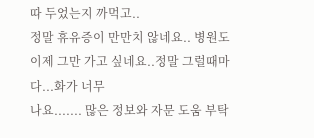따 두었는지 까먹고..
정말 휴유증이 만만치 않네요.. 병원도 이제 그만 가고 싶네요..정말 그럴때마다...화가 너무
나요....... 많은 정보와 자문 도움 부탁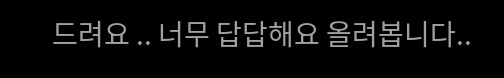드려요 .. 너무 답답해요 올려봅니다..